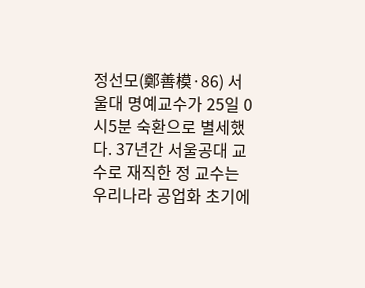정선모(鄭善模·86) 서울대 명예교수가 25일 0시5분 숙환으로 별세했다. 37년간 서울공대 교수로 재직한 정 교수는 우리나라 공업화 초기에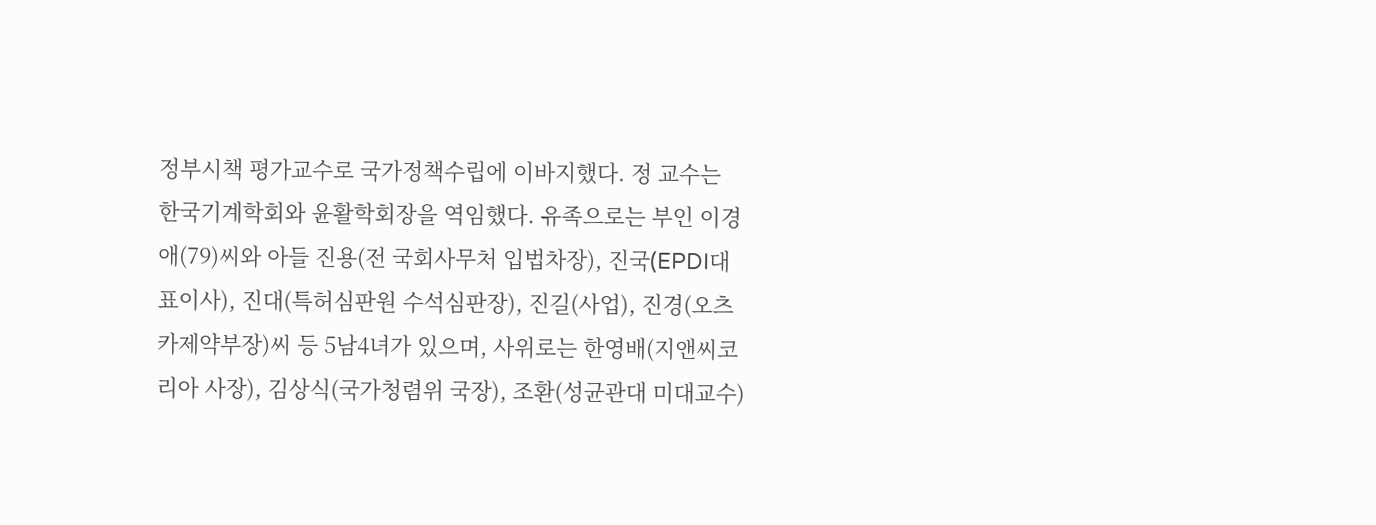정부시책 평가교수로 국가정책수립에 이바지했다. 정 교수는 한국기계학회와 윤활학회장을 역임했다. 유족으로는 부인 이경애(79)씨와 아들 진용(전 국회사무처 입법차장), 진국(EPDI대표이사), 진대(특허심판원 수석심판장), 진길(사업), 진경(오츠카제약부장)씨 등 5남4녀가 있으며, 사위로는 한영배(지앤씨코리아 사장), 김상식(국가청렴위 국장), 조환(성균관대 미대교수)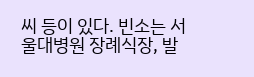씨 등이 있다. 빈소는 서울대병원 장례식장, 발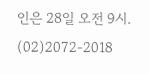인은 28일 오전 9시. (02)2072-2018